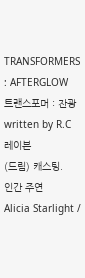TRANSFORMERS : AFTERGLOW
트랜스포머 : 잔광
written by R.C 레이븐
(드림) 캐스팅.
인간 주연
Alicia Starlight /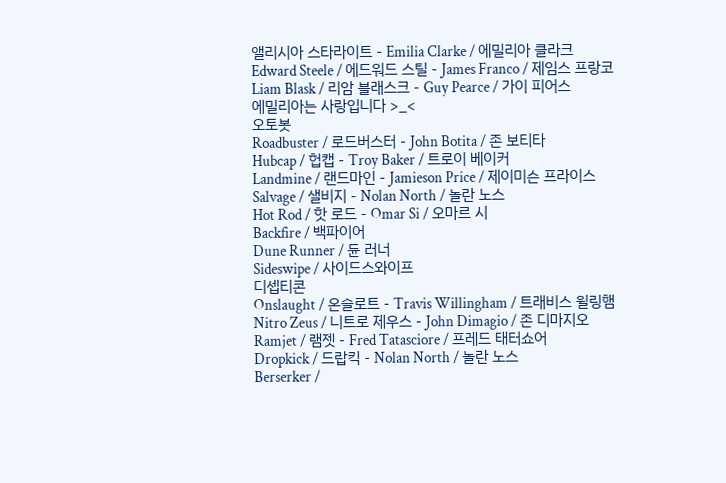앨리시아 스타라이트 - Emilia Clarke / 에밀리아 클라크
Edward Steele / 에드워드 스틸 - James Franco / 제임스 프랑코
Liam Blask / 리암 블래스크 - Guy Pearce / 가이 피어스
에밀리아는 사랑입니다 >_<
오토봇
Roadbuster / 로드버스터 - John Botita / 존 보티타
Hubcap / 헙캡 - Troy Baker / 트로이 베이커
Landmine / 랜드마인 - Jamieson Price / 제이미슨 프라이스
Salvage / 샐비지 - Nolan North / 놀란 노스
Hot Rod / 핫 로드 - Omar Si / 오마르 시
Backfire / 백파이어
Dune Runner / 듄 러너
Sideswipe / 사이드스와이프
디셉티콘
Onslaught / 온슬로트 - Travis Willingham / 트래비스 윌링햄
Nitro Zeus / 니트로 제우스 - John Dimagio / 존 디마지오
Ramjet / 램젯 - Fred Tatasciore / 프레드 태터쇼어
Dropkick / 드랍킥 - Nolan North / 놀란 노스
Berserker /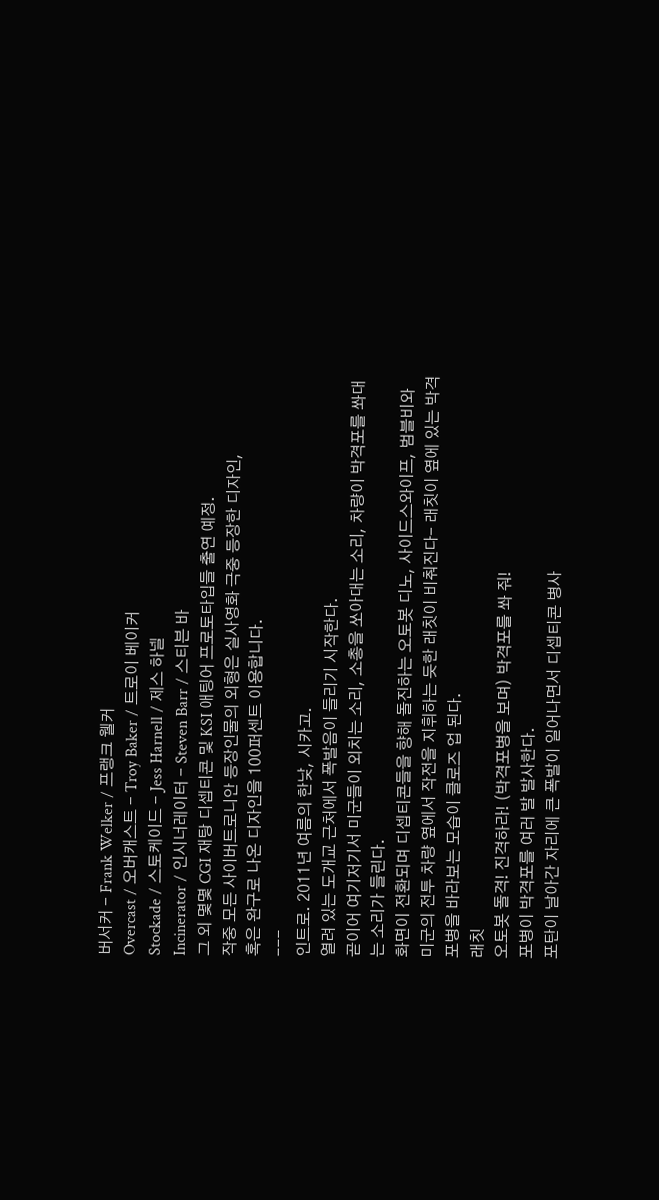버서커 - Frank Welker / 프랭크 웰커
Overcast / 오버캐스트 - Troy Baker / 트로이 베이커
Stockade / 스토케이드 - Jess Harnell / 제스 하넬
Incinerator / 인시너레이터 - Steven Barr / 스티븐 바
그 외 몇몇 CGI 재탕 디셉티콘 및 KSI 애팅어 프로토타입들 출연 예정.
작중 모든 사이버트로니안 등장인물의 외형은 실사영화 극중 등장한 디자인,
혹은 완구로 나온 디자인을 100퍼센트 이용합니다.
---
인트로. 2011년 여름의 한낮, 시카고.
열려 있는 도개교 근처에서 폭발음이 들리기 시작한다.
곧이어 여기저기서 미군들이 외치는 소리, 소총을 쏘아대는 소리, 차량이 박격포를 쏴대는 소리가 들린다.
화면이 전환되며 디셉티콘들을 향해 돌진하는 오토봇 디노, 사이드스와이프, 범블비와
미군의 전투 차량 옆에서 작전을 지휘하는 듯한 래칫이 비춰진다- 래칫이 옆에 있는 박격포병을 바라보는 모습이 클로즈 업 된다.
래칫
오토봇 돌격! 진격하라! (박격포병을 보며) 박격포를 쏴 줘!
포병이 박격포를 여러 발 발사한다.
포탄이 날아간 자리에 큰 폭발이 일어나면서 디셉티콘 병사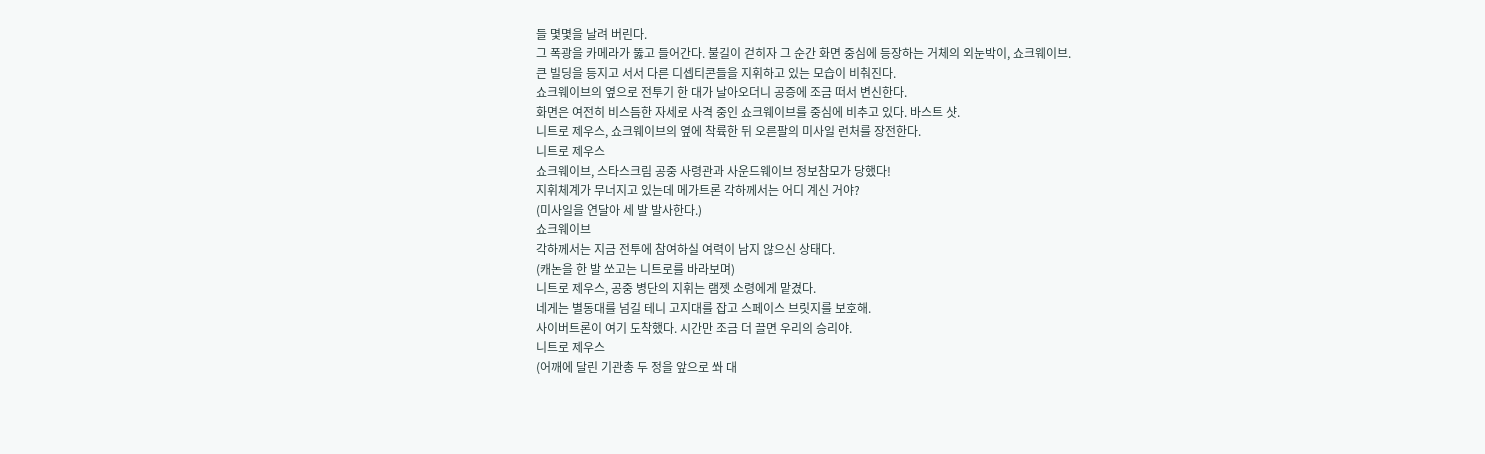들 몇몇을 날려 버린다.
그 폭광을 카메라가 뚫고 들어간다. 불길이 걷히자 그 순간 화면 중심에 등장하는 거체의 외눈박이, 쇼크웨이브.
큰 빌딩을 등지고 서서 다른 디셉티콘들을 지휘하고 있는 모습이 비춰진다.
쇼크웨이브의 옆으로 전투기 한 대가 날아오더니 공증에 조금 떠서 변신한다.
화면은 여전히 비스듬한 자세로 사격 중인 쇼크웨이브를 중심에 비추고 있다. 바스트 샷.
니트로 제우스, 쇼크웨이브의 옆에 착륙한 뒤 오른팔의 미사일 런처를 장전한다.
니트로 제우스
쇼크웨이브, 스타스크림 공중 사령관과 사운드웨이브 정보참모가 당했다!
지휘체계가 무너지고 있는데 메가트론 각하께서는 어디 계신 거야?
(미사일을 연달아 세 발 발사한다.)
쇼크웨이브
각하께서는 지금 전투에 참여하실 여력이 남지 않으신 상태다.
(캐논을 한 발 쏘고는 니트로를 바라보며)
니트로 제우스, 공중 병단의 지휘는 램젯 소령에게 맡겼다.
네게는 별동대를 넘길 테니 고지대를 잡고 스페이스 브릿지를 보호해.
사이버트론이 여기 도착했다. 시간만 조금 더 끌면 우리의 승리야.
니트로 제우스
(어깨에 달린 기관총 두 정을 앞으로 쏴 대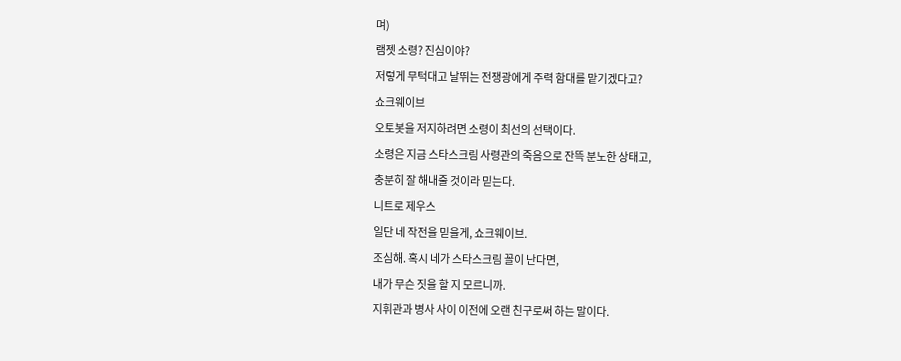며)
램젯 소령? 진심이야?
저렇게 무턱대고 날뛰는 전쟁광에게 주력 함대를 맡기겠다고?
쇼크웨이브
오토봇을 저지하려면 소령이 최선의 선택이다.
소령은 지금 스타스크림 사령관의 죽음으로 잔뜩 분노한 상태고,
충분히 잘 해내줄 것이라 믿는다.
니트로 제우스
일단 네 작전을 믿을게, 쇼크웨이브.
조심해. 혹시 네가 스타스크림 꼴이 난다면,
내가 무슨 짓을 할 지 모르니까.
지휘관과 병사 사이 이전에 오랜 친구로써 하는 말이다.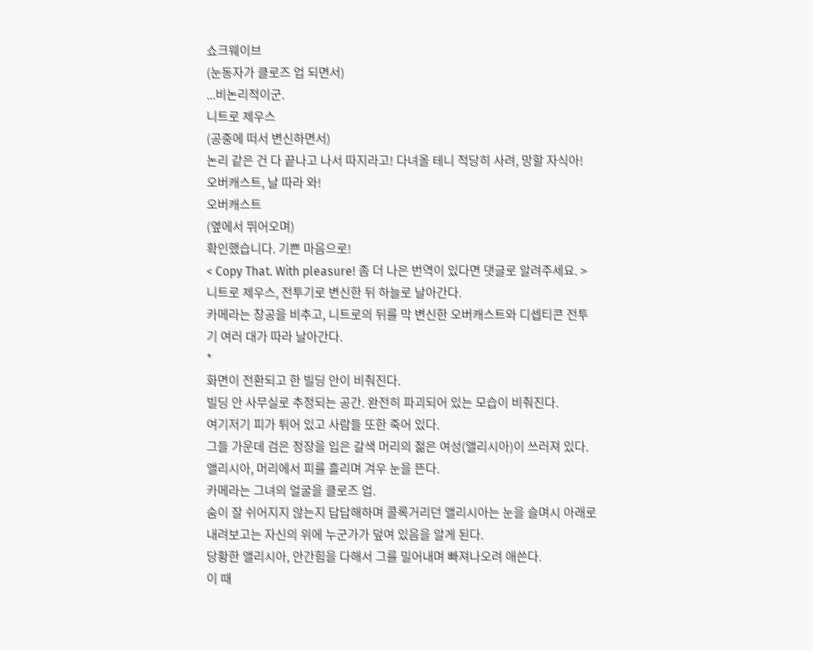쇼크웨이브
(눈동자가 클로즈 업 되면서)
...비논리적이군.
니트로 제우스
(공중에 떠서 변신하면서)
논리 같은 건 다 끝나고 나서 따지라고! 다녀올 테니 적당히 사려, 망할 자식아!
오버캐스트, 날 따라 와!
오버캐스트
(옆에서 뛰어오며)
확인했습니다. 기쁜 마음으로!
< Copy That. With pleasure! 좀 더 나은 번역이 있다면 댓글로 알려주세요. >
니트로 제우스, 전투기로 변신한 뒤 하늘로 날아간다.
카메라는 창공을 비추고, 니트로의 뒤를 막 변신한 오버캐스트와 디셉티콘 전투기 여러 대가 따라 날아간다.
*
화면이 전환되고 한 빌딩 안이 비춰진다.
빌딩 안 사무실로 추정되는 공간. 완전히 파괴되어 있는 모습이 비춰진다.
여기저기 피가 튀어 있고 사람들 또한 죽어 있다.
그들 가운데 검은 정장을 입은 갈색 머리의 젊은 여성(앨리시아)이 쓰러져 있다.
앨리시아, 머리에서 피를 흘리며 겨우 눈을 뜬다.
카메라는 그녀의 얼굴을 클로즈 업.
숨이 잘 쉬어지지 않는지 답답해하며 콜록거리던 앨리시아는 눈을 슬며시 아래로 내려보고는 자신의 위에 누군가가 덮여 있음을 알게 된다.
당황한 앨리시아, 안간힘을 다해서 그를 밀어내며 빠져나오려 애쓴다.
이 때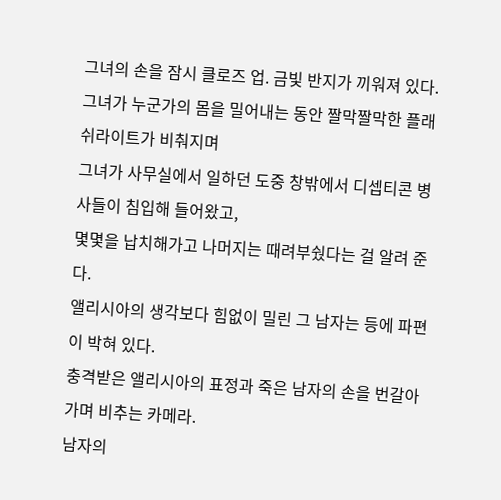그녀의 손을 잠시 클로즈 업. 금빛 반지가 끼워져 있다.
그녀가 누군가의 몸을 밀어내는 동안 짤막짤막한 플래쉬라이트가 비춰지며
그녀가 사무실에서 일하던 도중 창밖에서 디셉티콘 병사들이 침입해 들어왔고,
몇몇을 납치해가고 나머지는 때려부쉈다는 걸 알려 준다.
앨리시아의 생각보다 힘없이 밀린 그 남자는 등에 파편이 박혀 있다.
충격받은 앨리시아의 표정과 죽은 남자의 손을 번갈아 가며 비추는 카메라.
남자의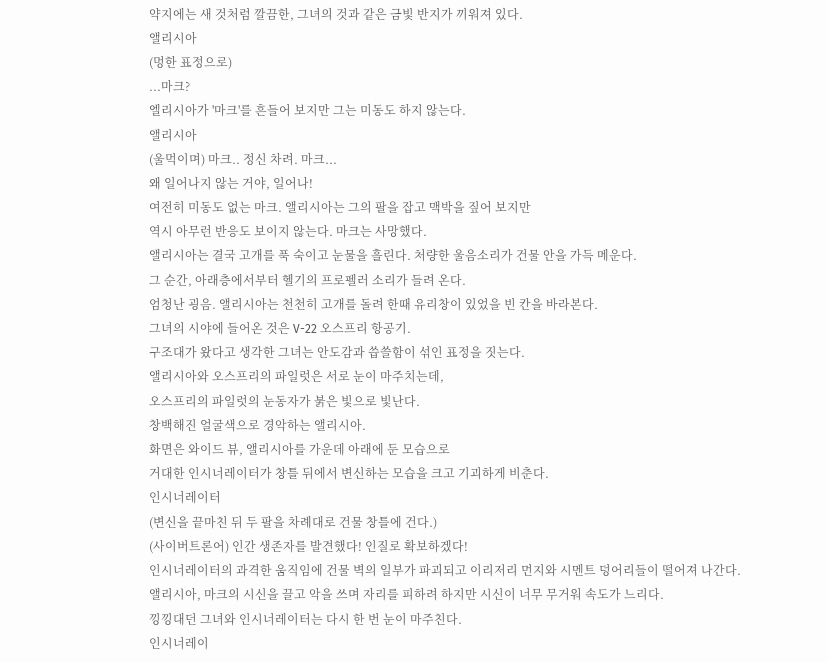약지에는 새 것처럼 깔끔한, 그녀의 것과 같은 금빛 반지가 끼워져 있다.
앨리시아
(멍한 표정으로)
...마크?
엘리시아가 '마크'를 흔들어 보지만 그는 미동도 하지 않는다.
앨리시아
(울먹이며) 마크.. 정신 차려. 마크...
왜 일어나지 않는 거야, 일어나!
여전히 미동도 없는 마크. 앨리시아는 그의 팔을 잡고 맥박을 짚어 보지만
역시 아무런 반응도 보이지 않는다. 마크는 사망했다.
앨리시아는 결국 고개를 푹 숙이고 눈물을 흘린다. 처량한 울음소리가 건물 안을 가득 메운다.
그 순간, 아래층에서부터 헬기의 프로펠러 소리가 들려 온다.
엄청난 굉음. 앨리시아는 천천히 고개를 돌려 한때 유리창이 있었을 빈 칸을 바라본다.
그녀의 시야에 들어온 것은 V-22 오스프리 항공기.
구조대가 왔다고 생각한 그녀는 안도감과 씁쓸함이 섞인 표정을 짓는다.
앨리시아와 오스프리의 파일럿은 서로 눈이 마주치는데,
오스프리의 파일럿의 눈동자가 붉은 빛으로 빛난다.
창백해진 얼굴색으로 경악하는 앨리시아.
화면은 와이드 뷰, 앨리시아를 가운데 아래에 둔 모습으로
거대한 인시너레이터가 창틀 뒤에서 변신하는 모습을 크고 기괴하게 비춘다.
인시너레이터
(변신을 끝마친 뒤 두 팔을 차례대로 건물 창틀에 건다.)
(사이버트론어) 인간 생존자를 발견했다! 인질로 확보하겠다!
인시너레이터의 과격한 움직임에 건물 벽의 일부가 파괴되고 이리저리 먼지와 시멘트 덩어리들이 떨어져 나간다.
앨리시아, 마크의 시신을 끌고 악을 쓰며 자리를 피하려 하지만 시신이 너무 무거워 속도가 느리다.
낑낑대던 그녀와 인시너레이터는 다시 한 번 눈이 마주친다.
인시너레이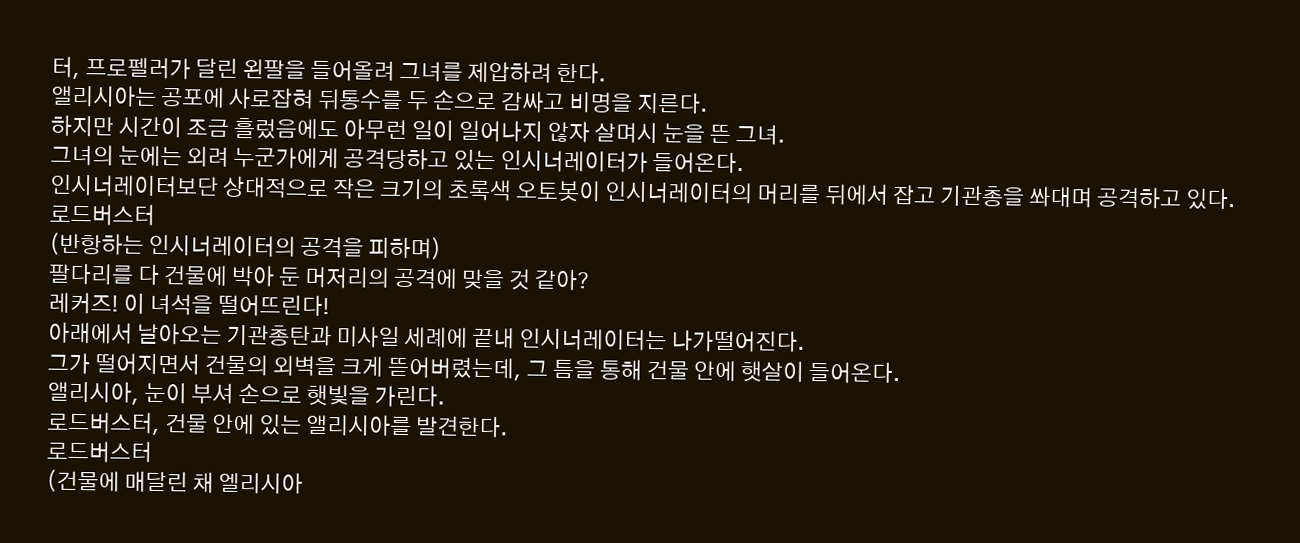터, 프로펠러가 달린 왼팔을 들어올려 그녀를 제압하려 한다.
앨리시아는 공포에 사로잡혀 뒤통수를 두 손으로 감싸고 비명을 지른다.
하지만 시간이 조금 흘렀음에도 아무런 일이 일어나지 않자 살며시 눈을 뜬 그녀.
그녀의 눈에는 외려 누군가에게 공격당하고 있는 인시너레이터가 들어온다.
인시너레이터보단 상대적으로 작은 크기의 초록색 오토봇이 인시너레이터의 머리를 뒤에서 잡고 기관총을 쏴대며 공격하고 있다.
로드버스터
(반항하는 인시너레이터의 공격을 피하며)
팔다리를 다 건물에 박아 둔 머저리의 공격에 맞을 것 같아?
레커즈! 이 녀석을 떨어뜨린다!
아래에서 날아오는 기관총탄과 미사일 세례에 끝내 인시너레이터는 나가떨어진다.
그가 떨어지면서 건물의 외벽을 크게 뜯어버렸는데, 그 틈을 통해 건물 안에 햇살이 들어온다.
앨리시아, 눈이 부셔 손으로 햇빛을 가린다.
로드버스터, 건물 안에 있는 앨리시아를 발견한다.
로드버스터
(건물에 매달린 채 엘리시아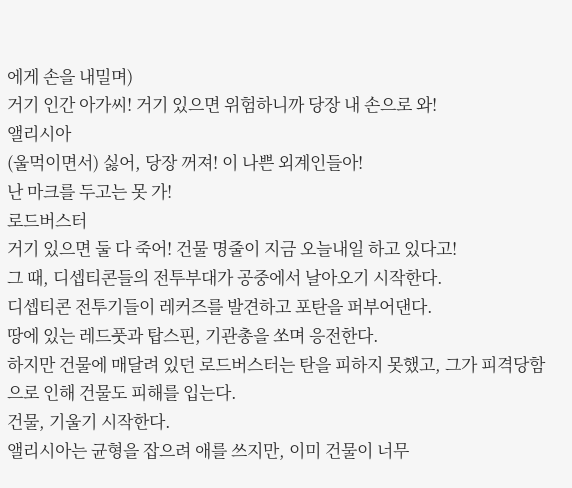에게 손을 내밀며)
거기 인간 아가씨! 거기 있으면 위험하니까 당장 내 손으로 와!
앨리시아
(울먹이면서) 싫어, 당장 꺼져! 이 나쁜 외계인들아!
난 마크를 두고는 못 가!
로드버스터
거기 있으면 둘 다 죽어! 건물 명줄이 지금 오늘내일 하고 있다고!
그 때, 디셉티콘들의 전투부대가 공중에서 날아오기 시작한다.
디셉티콘 전투기들이 레커즈를 발견하고 포탄을 퍼부어댄다.
땅에 있는 레드풋과 탑스핀, 기관총을 쏘며 응전한다.
하지만 건물에 매달려 있던 로드버스터는 탄을 피하지 못했고, 그가 피격당함으로 인해 건물도 피해를 입는다.
건물, 기울기 시작한다.
앨리시아는 균형을 잡으려 애를 쓰지만, 이미 건물이 너무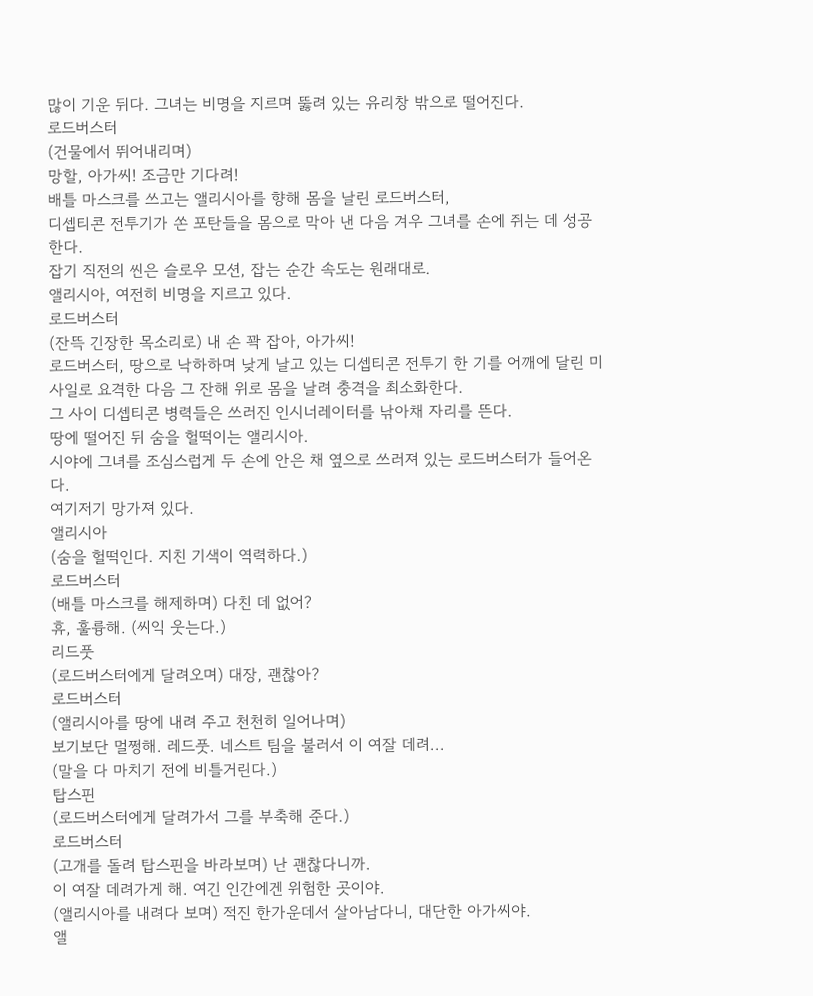많이 기운 뒤다. 그녀는 비명을 지르며 뚫려 있는 유리창 밖으로 떨어진다.
로드버스터
(건물에서 뛰어내리며)
망할, 아가씨! 조금만 기다려!
배틀 마스크를 쓰고는 앨리시아를 향해 몸을 날린 로드버스터,
디셉티콘 전투기가 쏜 포탄들을 몸으로 막아 낸 다음 겨우 그녀를 손에 쥐는 데 성공한다.
잡기 직전의 씬은 슬로우 모션, 잡는 순간 속도는 원래대로.
앨리시아, 여전히 비명을 지르고 있다.
로드버스터
(잔뜩 긴장한 목소리로) 내 손 꽉 잡아, 아가씨!
로드버스터, 땅으로 낙하하며 낮게 날고 있는 디셉티콘 전투기 한 기를 어깨에 달린 미사일로 요격한 다음 그 잔해 위로 몸을 날려 충격을 최소화한다.
그 사이 디셉티콘 병력들은 쓰러진 인시너레이터를 낚아채 자리를 뜬다.
땅에 떨어진 뒤 숨을 헐떡이는 앨리시아.
시야에 그녀를 조심스럽게 두 손에 안은 채 옆으로 쓰러져 있는 로드버스터가 들어온다.
여기저기 망가져 있다.
앨리시아
(숨을 헐떡인다. 지친 기색이 역력하다.)
로드버스터
(배틀 마스크를 해제하며) 다친 데 없어?
휴, 훌륭해. (씨익 웃는다.)
리드풋
(로드버스터에게 달려오며) 대장, 괜찮아?
로드버스터
(앨리시아를 땅에 내려 주고 천천히 일어나며)
보기보단 멀쩡해. 레드풋. 네스트 팀을 불러서 이 여잘 데려...
(말을 다 마치기 전에 비틀거린다.)
탑스핀
(로드버스터에게 달려가서 그를 부축해 준다.)
로드버스터
(고개를 돌려 탑스핀을 바라보며) 난 괜찮다니까.
이 여잘 데려가게 해. 여긴 인간에겐 위험한 곳이야.
(앨리시아를 내려다 보며) 적진 한가운데서 살아남다니, 대단한 아가씨야.
앨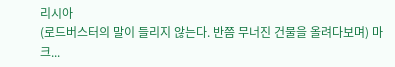리시아
(로드버스터의 말이 들리지 않는다. 반쯤 무너진 건물을 올려다보며) 마크...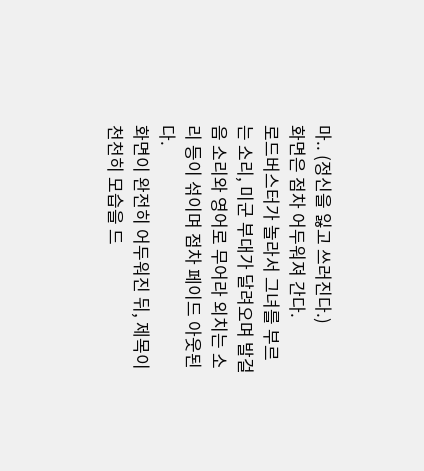마.. (정신을 잃고 쓰러진다.)
화면은 점차 어두워져 간다.
로드버스터가 놀라서 그녀를 부르는 소리, 미군 부대가 달려오며 발걸음 소리와 영어로 무어라 외치는 소리 등이 섞이며 점차 페이드 아웃된다.
화면이 완전히 어두워진 뒤, 제목이 천천히 모습을 드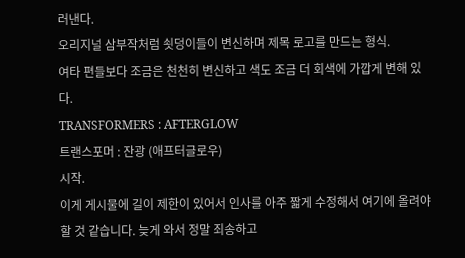러낸다.
오리지널 삼부작처럼 쇳덩이들이 변신하며 제목 로고를 만드는 형식.
여타 편들보다 조금은 천천히 변신하고 색도 조금 더 회색에 가깝게 변해 있다.
TRANSFORMERS : AFTERGLOW
트랜스포머 : 잔광 (애프터글로우)
시작.
이게 게시물에 길이 제한이 있어서 인사를 아주 짧게 수정해서 여기에 올려야 할 것 같습니다. 늦게 와서 정말 죄송하고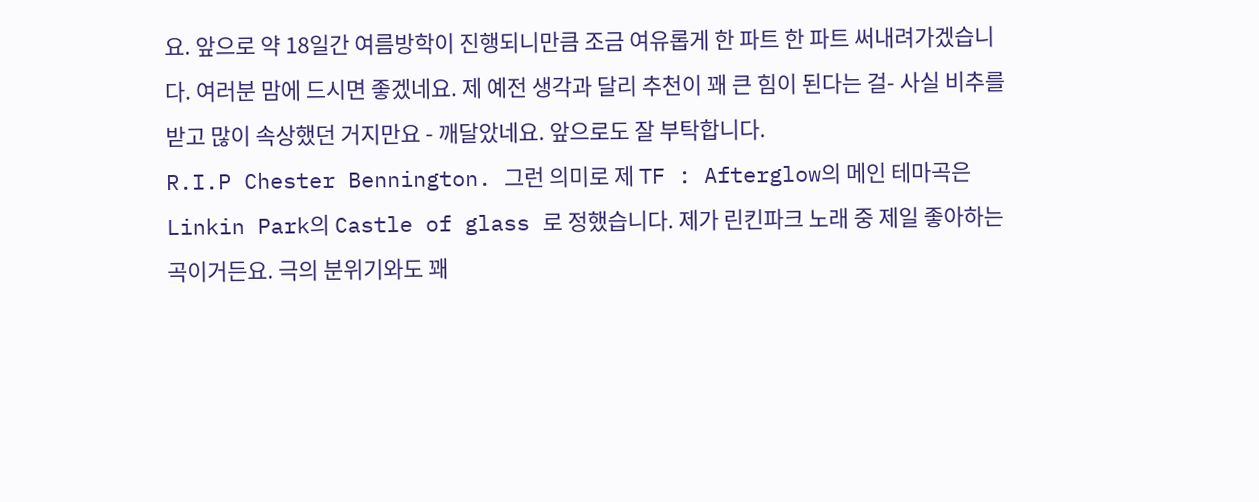요. 앞으로 약 18일간 여름방학이 진행되니만큼 조금 여유롭게 한 파트 한 파트 써내려가겠습니다. 여러분 맘에 드시면 좋겠네요. 제 예전 생각과 달리 추천이 꽤 큰 힘이 된다는 걸- 사실 비추를 받고 많이 속상했던 거지만요 - 깨달았네요. 앞으로도 잘 부탁합니다.
R.I.P Chester Bennington. 그런 의미로 제 TF : Afterglow의 메인 테마곡은 Linkin Park의 Castle of glass 로 정했습니다. 제가 린킨파크 노래 중 제일 좋아하는 곡이거든요. 극의 분위기와도 꽤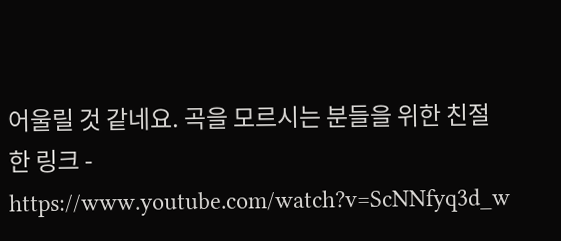어울릴 것 같네요. 곡을 모르시는 분들을 위한 친절한 링크 -
https://www.youtube.com/watch?v=ScNNfyq3d_w